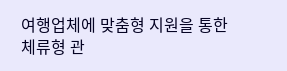여행업체에 맞춤형 지원을 통한 체류형 관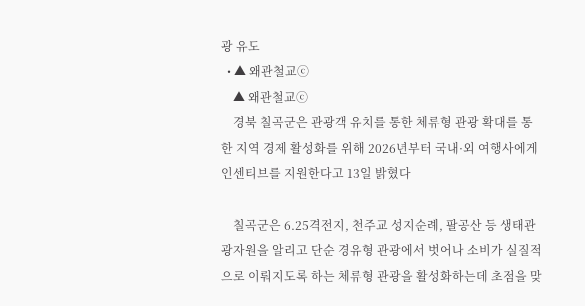광 유도
  • ▲ 왜관철교ⓒ
    ▲ 왜관철교ⓒ
    경북 칠곡군은 관광객 유치를 통한 체류형 관광 확대를 통한 지역 경제 활성화를 위해 2026년부터 국내·외 여행사에게 인센티브를 지원한다고 13일 밝혔다

    칠곡군은 6.25격전지, 천주교 성지순례, 팔공산 등 생태관광자원을 알리고 단순 경유형 관광에서 벗어나 소비가 실질적으로 이뤄지도록 하는 체류형 관광을 활성화하는데 초점을 맞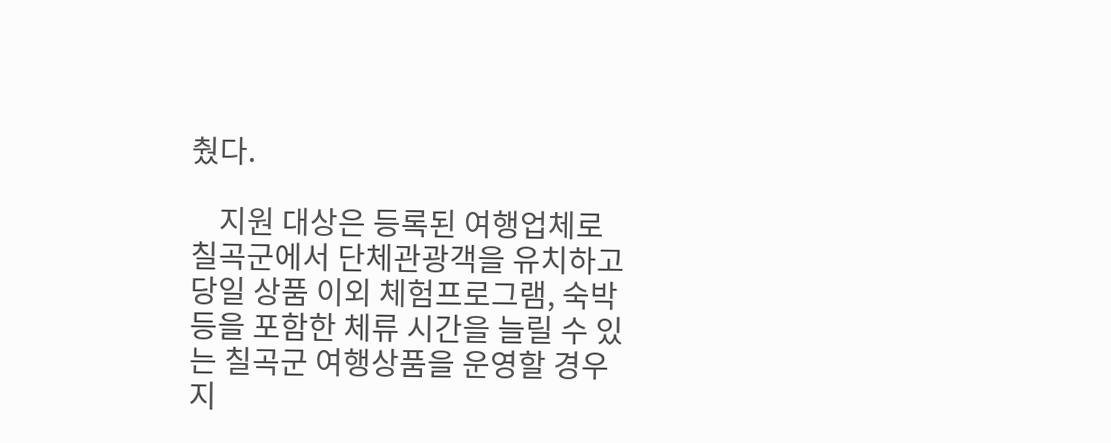췄다.

    지원 대상은 등록된 여행업체로 칠곡군에서 단체관광객을 유치하고 당일 상품 이외 체험프로그램, 숙박 등을 포함한 체류 시간을 늘릴 수 있는 칠곡군 여행상품을 운영할 경우 지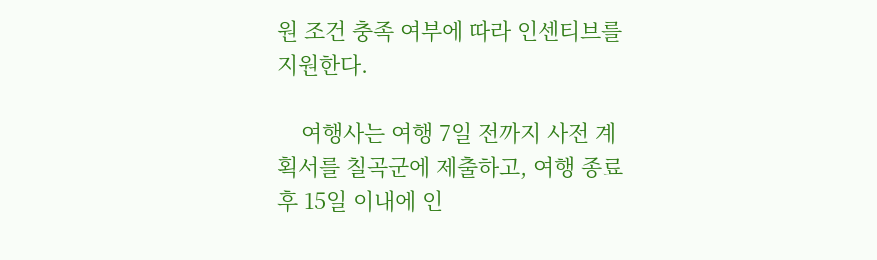원 조건 충족 여부에 따라 인센티브를 지원한다.

    여행사는 여행 7일 전까지 사전 계획서를 칠곡군에 제출하고, 여행 종료 후 15일 이내에 인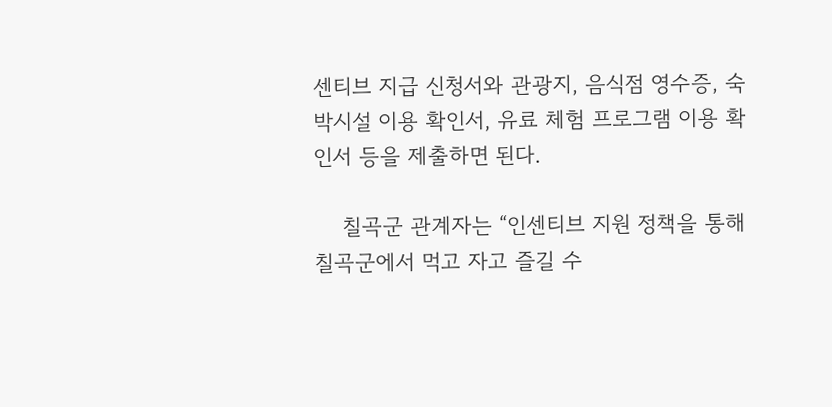센티브 지급 신청서와 관광지, 음식점 영수증, 숙박시설 이용 확인서, 유료 체험 프로그램 이용 확인서 등을 제출하면 된다.

    칠곡군 관계자는 “인센티브 지원 정책을 통해 칠곡군에서 먹고 자고 즐길 수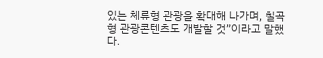있는 체류형 관광을 확대해 나가며, 칠곡형 관광콘텐츠도 개발할 것”이라고 말했다.